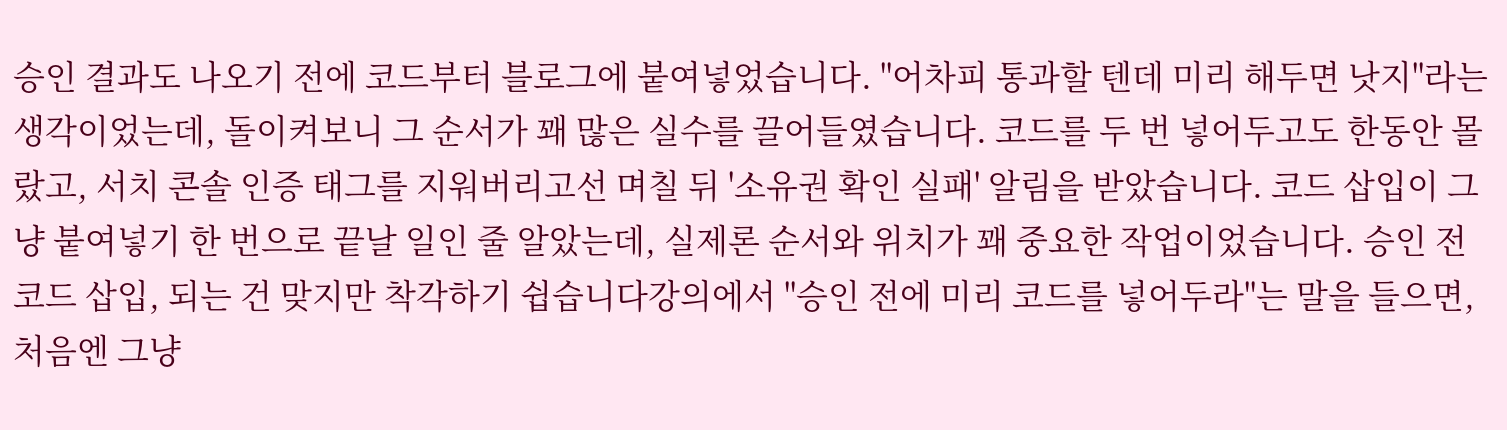승인 결과도 나오기 전에 코드부터 블로그에 붙여넣었습니다. "어차피 통과할 텐데 미리 해두면 낫지"라는 생각이었는데, 돌이켜보니 그 순서가 꽤 많은 실수를 끌어들였습니다. 코드를 두 번 넣어두고도 한동안 몰랐고, 서치 콘솔 인증 태그를 지워버리고선 며칠 뒤 '소유권 확인 실패' 알림을 받았습니다. 코드 삽입이 그냥 붙여넣기 한 번으로 끝날 일인 줄 알았는데, 실제론 순서와 위치가 꽤 중요한 작업이었습니다. 승인 전 코드 삽입, 되는 건 맞지만 착각하기 쉽습니다강의에서 "승인 전에 미리 코드를 넣어두라"는 말을 들으면, 처음엔 그냥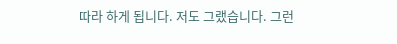따라 하게 됩니다. 저도 그랬습니다. 그런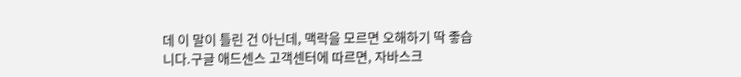데 이 말이 틀린 건 아닌데, 맥락을 모르면 오해하기 딱 좋습니다.구글 애드센스 고객센터에 따르면, 자바스크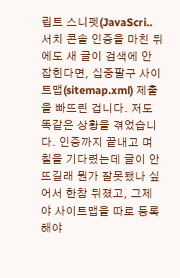립트 스니펫(JavaScri..
서치 콘솔 인증을 마친 뒤에도 새 글이 검색에 안 잡힌다면, 십중팔구 사이트맵(sitemap.xml) 제출을 빠뜨린 겁니다. 저도 똑같은 상황을 겪었습니다. 인증까지 끝내고 며칠을 기다렸는데 글이 안 뜨길래 뭔가 잘못됐나 싶어서 한참 뒤졌고, 그제야 사이트맵을 따로 등록해야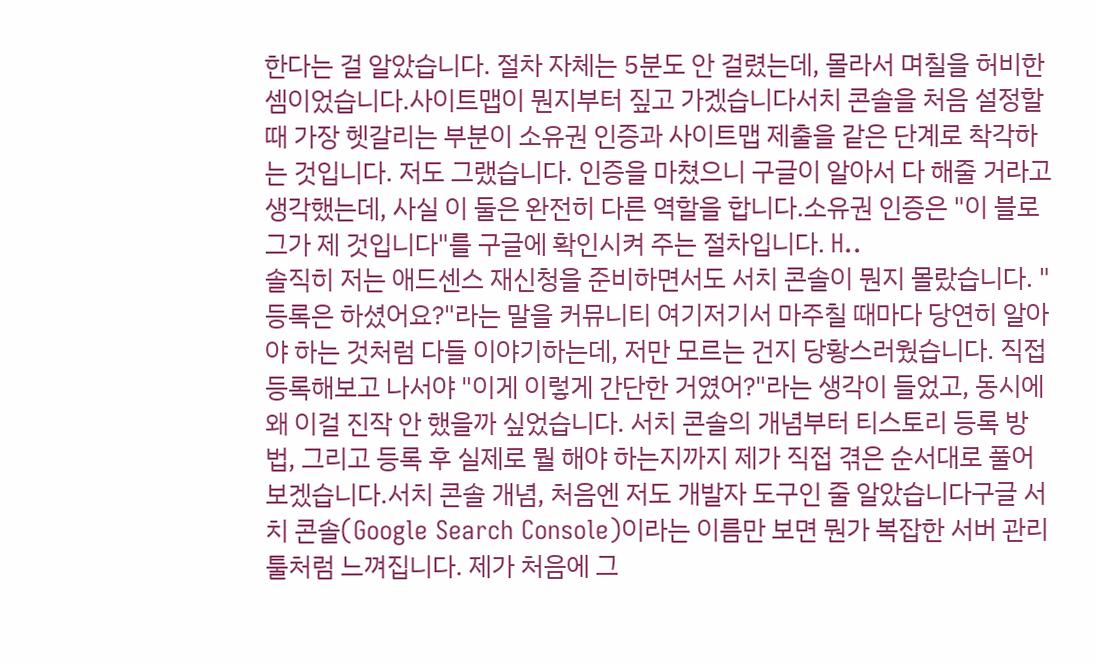한다는 걸 알았습니다. 절차 자체는 5분도 안 걸렸는데, 몰라서 며칠을 허비한 셈이었습니다.사이트맵이 뭔지부터 짚고 가겠습니다서치 콘솔을 처음 설정할 때 가장 헷갈리는 부분이 소유권 인증과 사이트맵 제출을 같은 단계로 착각하는 것입니다. 저도 그랬습니다. 인증을 마쳤으니 구글이 알아서 다 해줄 거라고 생각했는데, 사실 이 둘은 완전히 다른 역할을 합니다.소유권 인증은 "이 블로그가 제 것입니다"를 구글에 확인시켜 주는 절차입니다. H..
솔직히 저는 애드센스 재신청을 준비하면서도 서치 콘솔이 뭔지 몰랐습니다. "등록은 하셨어요?"라는 말을 커뮤니티 여기저기서 마주칠 때마다 당연히 알아야 하는 것처럼 다들 이야기하는데, 저만 모르는 건지 당황스러웠습니다. 직접 등록해보고 나서야 "이게 이렇게 간단한 거였어?"라는 생각이 들었고, 동시에 왜 이걸 진작 안 했을까 싶었습니다. 서치 콘솔의 개념부터 티스토리 등록 방법, 그리고 등록 후 실제로 뭘 해야 하는지까지 제가 직접 겪은 순서대로 풀어보겠습니다.서치 콘솔 개념, 처음엔 저도 개발자 도구인 줄 알았습니다구글 서치 콘솔(Google Search Console)이라는 이름만 보면 뭔가 복잡한 서버 관리 툴처럼 느껴집니다. 제가 처음에 그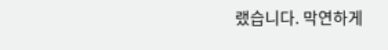랬습니다. 막연하게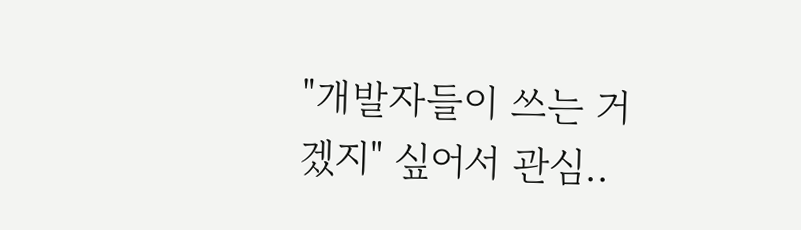"개발자들이 쓰는 거겠지" 싶어서 관심..